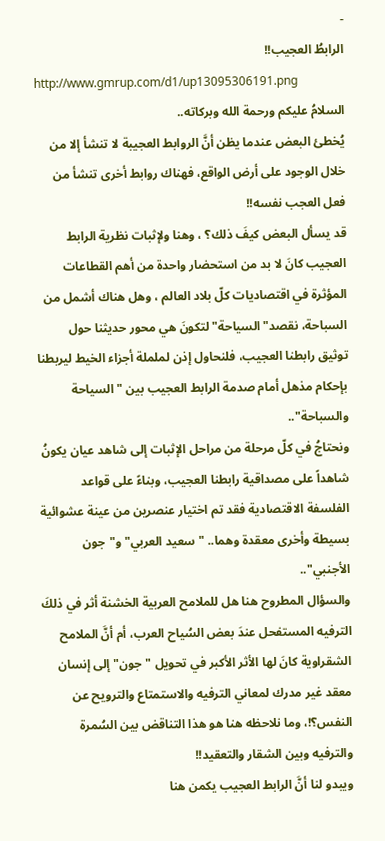-
الرابطُ العجيب!!
http://www.gmrup.com/d1/up13095306191.png
السلامُ عليكم ورحمة الله وبركاته..
يُخطئ البعض عندما يظن أنَّ الروابط العجيبة لا تنشأ إلا من خلال الوجود على أرض الواقع، فهناك روابط أخرى تنشأ من فعل العجب نفسه!!
قد يسأل البعض كيفَ ذلك؟ ، وهنا ولإثبات نظرية الرابط العجيب كانَ لا بد من استحضار واحدة من أهم القطاعات المؤثرة في اقتصاديات كلّ بلاد العالم ، وهل هناك أشمل من السباحة، نقصد"السياحة" لتكونَ هي محور حديثنا حول توثيق رابطنا العجيب، فلنحاول إذن لململة أجزاء الخيط ليربطنا بإحكام مذهل أمام صدمة الرابط العجيب بين "السياحة والسباحة"..
ونحتاجُ في كلّ مرحلة من مراحل الإثبات إلى شاهد عيان يكونُ شاهداً على مصداقية رابطنا العجيب، وبناءً على قواعد الفلسفة الاقتصادية فقد تم اختيار عنصرين من عينة عشوائية بسيطة وأخرى معقدة وهما.. "سعيد العربي" و"جون الأجنبي"..
والسؤال المطروح هنا هل للملامح العربية الخشنة أثر في ذلكَ الترفيه المستفحل عندَ بعض السُياح العرب، أم أنَّ الملامح الشقراوية كانَ لها الأثر الأكبر في تحويل "جون" إلى إنسان معقد غير مدرك لمعاني الترفيه والاستمتاع والترويح عن النفس؟!، وما نلاحظه هنا هو هذا التناقض بين السُمرة والترفيه وبين الشقار والتعقيد!!
ويبدو لنا أنَّ الرابط العجيب يكمن هنا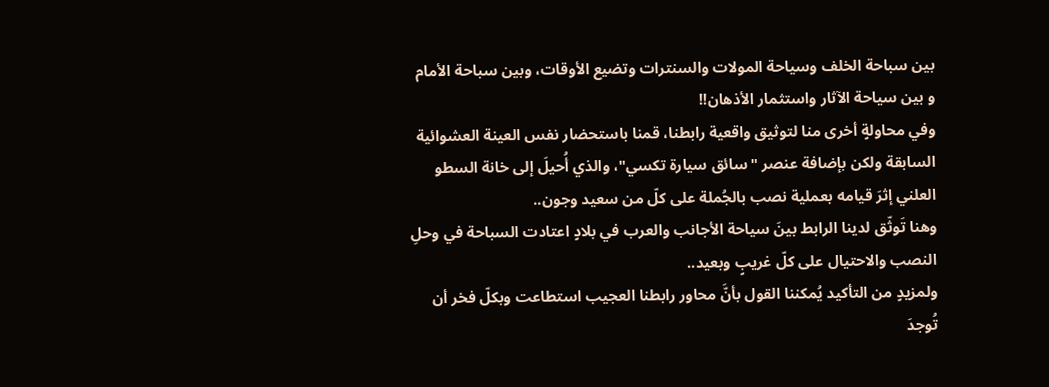بين سباحة الخلف وسياحة المولات والسنترات وتضيع الأوقات، وبين سباحة الأمام و بين سياحة الآثار واستثمار الأذهان!!
وفي محاولةٍ أخرى منا لتوثيق واقعية رابطنا، قمنا باستحضار نفس العينة العشوائية السابقة ولكن بإضافة عنصر "سائق سيارة تكسي"، والذي أُحيلَ إلى خانة السطو العلني إثرَ قيامه بعملية نصب بالجُملة على كلّ من سعيد وجون..
وهنا تَوثّق لدينا الرابط بينَ سياحة الأجانب والعرب في بلادٍ اعتادت السباحة في وحلِ النصب والاحتيال على كلّ غريبٍ وبعيد..
ولمزيدٍ من التأكيد يُمكننا القول بأنَّ محاور رابطنا العجيب استطاعت وبكلّ فخر أن تُوجدَ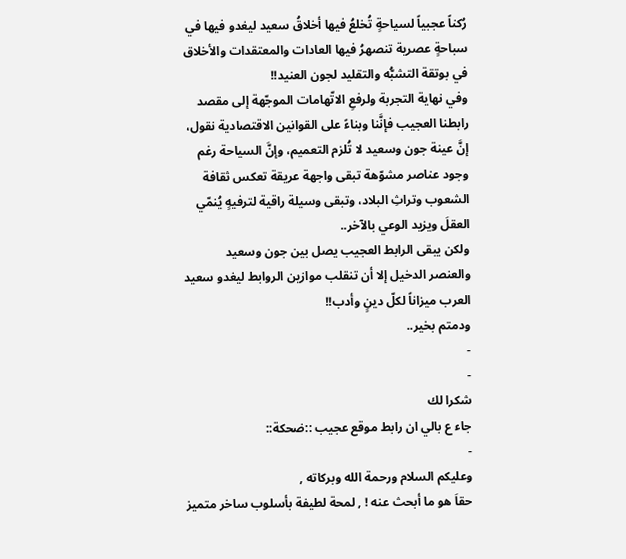رُكناً عجبياً لسياحةٍ تُخلعُ فيها أخلاقُ سعيد ليغدو فيها في سباحةٍ عصرية تنصهرُ فيها العادات والمعتقدات والأخلاق في بوتقة التشبُّه والتقليد لجون العنيد!!
وفي نهاية التجربة ولرفعِ الاتّهامات الموجّهة إلى مقصد رابطنا العجيب فإنَّنا وبناءً على القوانين الاقتصادية نقول، إنَّ عينة جون وسعيد لا تُلزم التعميم، وإنَّ السياحة رغم وجود عناصر مشوّهة تبقى واجهة عريقة تعكس ثقافة الشعوب وتراثِ البلاد، وتبقى وسيلة راقية لترفيهٍ يُنمّي العقلَ ويزيد الوعي بالآخر..
ولكن يبقى الرابط العجيب يصل بين جون وسعيد والعنصر الدخيل إلا أن تنقلب موازين الروابط ليغدو سعيد العرب ميزاناً لكلّ دينٍ وأدب!!
ودمتم بخير..
-
-
شكرا لك
جاء ع بالي ان رابط موقع عجيب ::ضحكة::
-
وعليكم السلام ورحمة الله وبركاته ,
حقاَ هو ما أبحث عنه ! , لمحة لطيفة بأسلوب ساخر متميز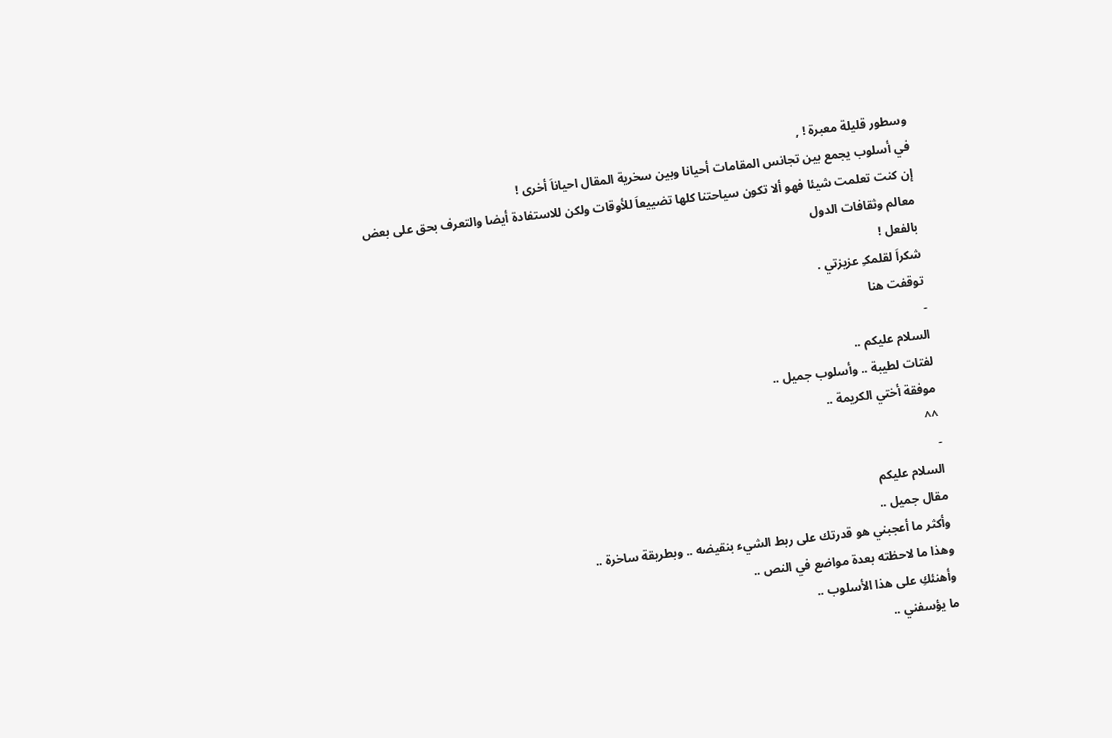وسطور قليلة معبرة ! ,
في أسلوب يجمع بين تجانس المقامات أحيانا وبين سخرية المقال احياناَ أخرى !
إن كنت تعلمت شيئا فهو ألا تكون سياحتنا كلها تضييعاَ للأوقات ولكن للاستفادة أيضا والتعرف بحق على بعض معالم وثقافات الدول
بالفعل !
شكراَ لقلمكـِ عزيزتي .
توقفت هنا
-
السلام عليكم ..
لفتات لطيبة .. وأسلوب جميل ..
موفقة أختي الكريمة ..
^^
-
السلام عليكم
مقال جميل ..
وأكثر ما أعجبني هو قدرتك على ربط الشيء بنقيضه .. وبطريقة ساخرة ..
وهذا ما لاحظته بعدة مواضع في النص ..
وأهنئكِ على هذا الأسلوب ..
ما يؤسفني ..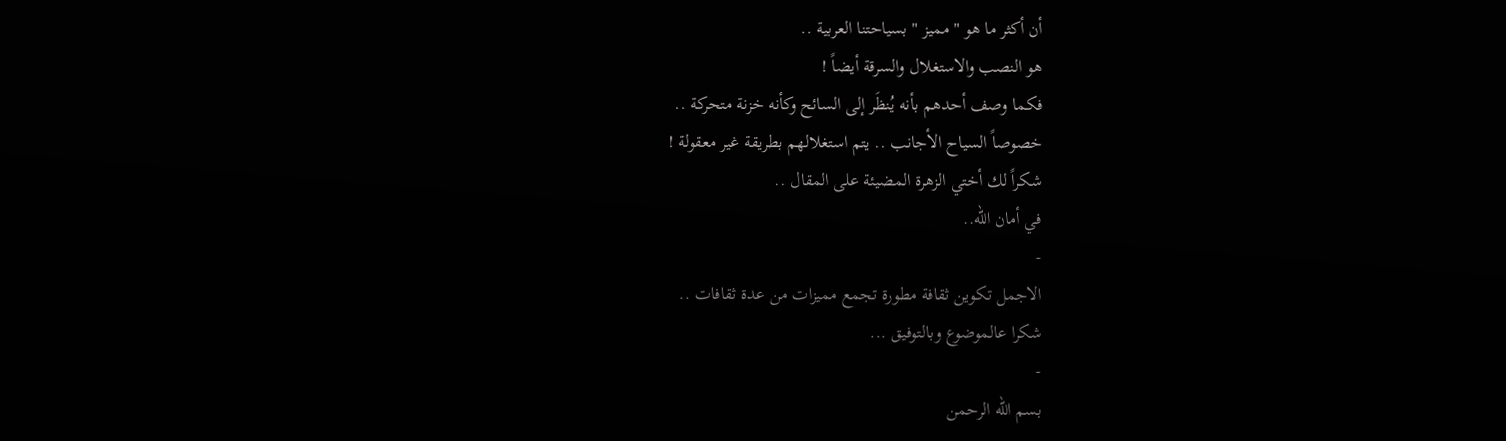أن أكثر ما هو " مميز " بسياحتنا العربية ..
هو النصب والاستغلال والسرقة أيضاً !
فكما وصف أحدهم بأنه يُنظَر إلى السائح وكأنه خزنة متحركة ..
خصوصاً السياح الأجانب .. يتم استغلالهم بطريقة غير معقولة !
شكراً لك أختي الزهرة المضيئة على المقال ..
في أمان الله..
-
الاجمل تكوين ثقافة مطورة تجمع مميزات من عدة ثقافات ..
شكرا عالموضوع وبالتوفيق ...
-
بسم الله الرحمن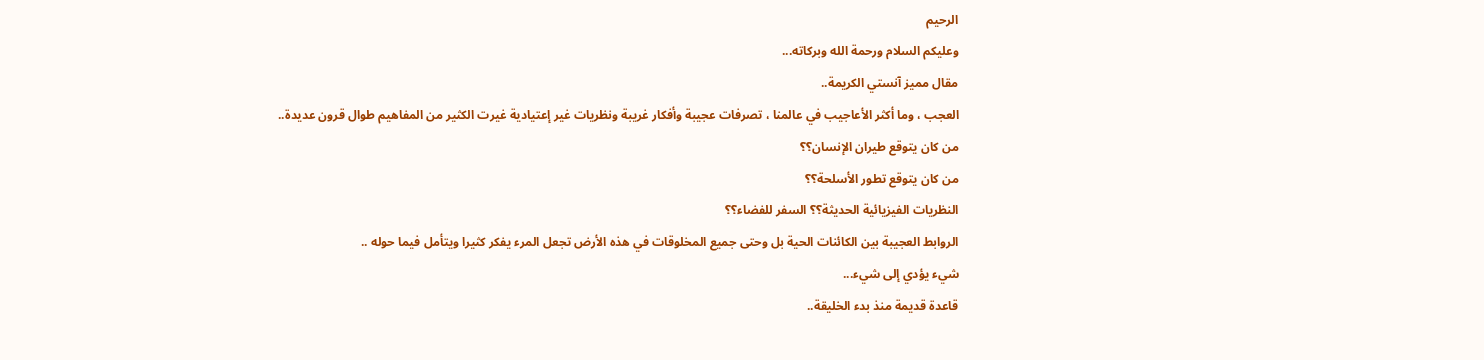الرحيم
وعليكم السلام ورحمة الله وبركاته...
مقال مميز آنستي الكريمة..
العجب ، وما أكثر الأعاجيب في عالمنا ، تصرفات عجيبة وأفكار غريبة ونظريات غير إعتيادية غيرت الكثير من المفاهيم طوال قرون عديدة..
من كان يتوقع طيران الإنسان؟؟
من كان يتوقع تطور الأسلحة؟؟
النظريات الفيزيائية الحديثة؟؟ السفر للفضاء؟؟
الروابط العجيبة بين الكائنات الحية بل وحتى جميع المخلوقات في هذه الأرض تجعل المرء يفكر كثيرا ويتأمل فيما حوله ..
شيء يؤدي إلى شيء...
قاعدة قديمة منذ بدء الخليقة..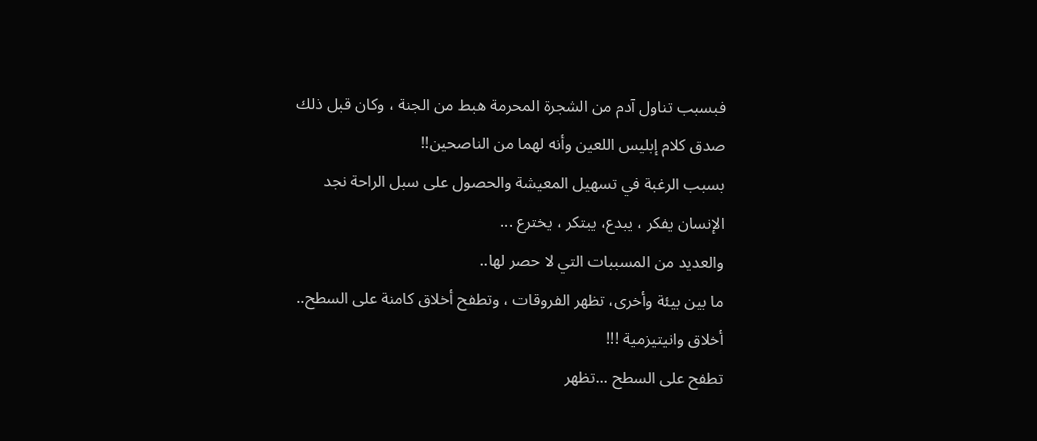فبسبب تناول آدم من الشجرة المحرمة هبط من الجنة ، وكان قبل ذلك صدق كلام إبليس اللعين وأنه لهما من الناصحين!!
بسبب الرغبة في تسهيل المعيشة والحصول على سبل الراحة نجد الإنسان يفكر ، يبدع، يبتكر ، يخترع ...
والعديد من المسببات التي لا حصر لها..
ما بين بيئة وأخرى، تظهر الفروقات ، وتطفح أخلاق كامنة على السطح..
أخلاق وانيتيزمية !!!
تطفح على السطح ...تظهر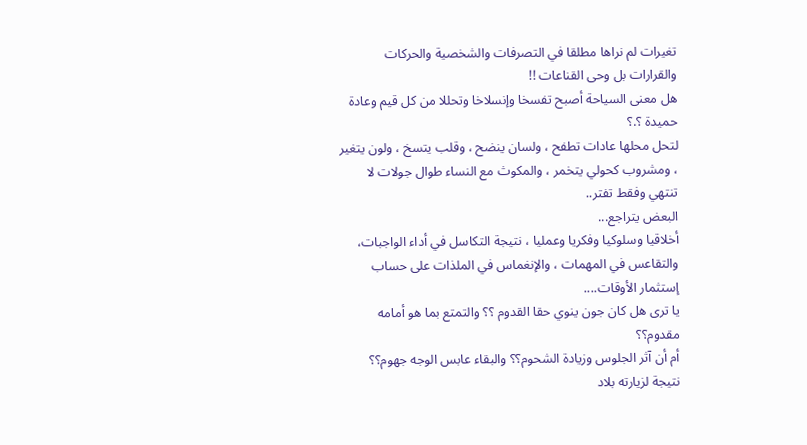تغيرات لم نراها مطلقا في التصرفات والشخصية والحركات والقرارات بل وحى القناعات !!
هل معنى السياحة أصبح تفسخا وإنسلاخا وتحللا من كل قيم وعادة حميدة ؟.؟
لتحل محلها عادات تطفح ، ولسان ينضح ، وقلب يتسخ ، ولون يتغير ، ومشروب كحولي يتخمر ، والمكوث مع النساء طوال جولات لا تنتهي وفقط تفتر..
البعض يتراجع...
أخلاقيا وسلوكيا وفكريا وعمليا ، نتيجة التكاسل في أداء الواجبات، والتقاعس في المهمات ، والإنغماس في الملذات على حساب إستثمار الأوقات....
يا ترى هل كان جون ينوي حقا القدوم ؟؟ والتمتع بما هو أمامه مقدوم؟؟
أم أن آثر الجلوس وزيادة الشحوم؟؟ والبقاء عابس الوجه جهوم؟؟
نتيجة لزيارته بلاد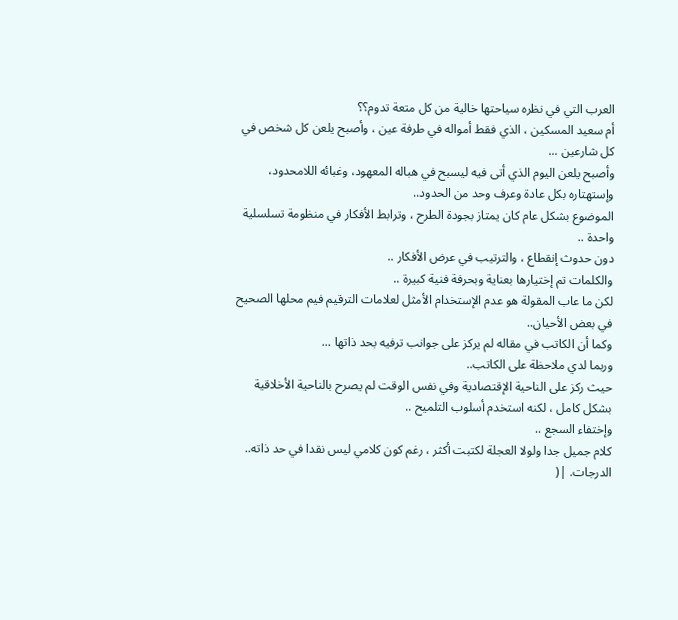العرب التي في نظره سياحتها خالية من كل متعة تدوم؟؟
أم سعيد المسكين ، الذي فقط أمواله في طرفة عين ، وأصبح يلعن كل شخص في كل شارعين ...
وأصبح يلعن اليوم الذي أتى فيه ليسبح في هباله المعهود، وغبائه اللامحدود، وإستهتاره بكل عادة وعرف وحد من الحدود..
الموضوع بشكل عام كان يمتاز بجودة الطرح ، وترابط الأفكار في منظومة تسلسلية واحدة ..
دون حدوث إنقطاع ، والترتيب في عرض الأفكار ..
والكلمات تم إختيارها بعناية وبحرفة فنية كبيرة ..
لكن ما عاب المقولة هو عدم الإستخدام الأمثل لعلامات الترقيم فيم محلها الصحيح في بعض الأحيان..
وكما أن الكاتب في مقاله لم يركز على جوانب ترفيه بحد ذاتها ...
وربما لدي ملاحظة على الكاتب..
حيث ركز على الناحية الإقتصادية وفي نفس الوقت لم يصرح بالناحية الأخلاقية بشكل كامل ، لكنه استخدم أسلوب التلميح ..
وإختفاء السجع ..
كلام جميل جدا ولولا العجلة لكتبت أكثر ، رغم كون كلامي ليس نقدا في حد ذاته..
الدرجات. |(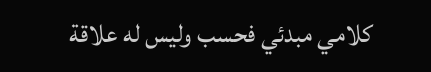كلامي مبدئي فحسب وليس له علاقة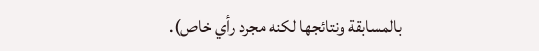بالمسابقة ونتائجها لكنه مجرد رأي خاص).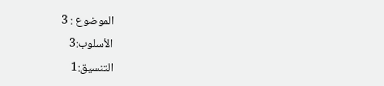الموضوع : 3
الأسلوب:3
التنسيق:1